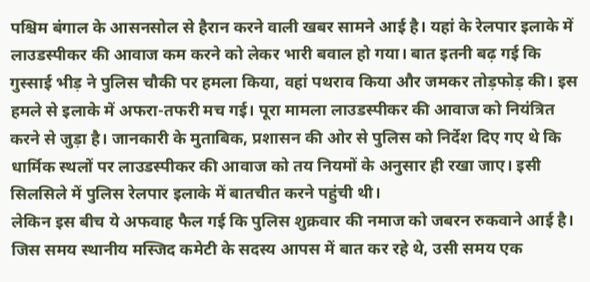पश्चिम बंगाल के आसनसोल से हैरान करने वाली खबर सामने आई है। यहां के रेलपार इलाके में लाउडस्पीकर की आवाज कम करने को लेकर भारी बवाल हो गया। बात इतनी बढ़ गई कि गुस्साई भीड़ ने पुलिस चौकी पर हमला किया, वहां पथराव किया और जमकर तोड़फोड़ की। इस हमले से इलाके में अफरा-तफरी मच गई। पूरा मामला लाउडस्पीकर की आवाज को नियंत्रित करने से जुड़ा है। जानकारी के मुताबिक, प्रशासन की ओर से पुलिस को निर्देश दिए गए थे कि धार्मिक स्थलों पर लाउडस्पीकर की आवाज को तय नियमों के अनुसार ही रखा जाए। इसी सिलसिले में पुलिस रेलपार इलाके में बातचीत करने पहुंची थी।
लेकिन इस बीच ये अफवाह फैल गई कि पुलिस शुक्रवार की नमाज को जबरन रुकवाने आई है। जिस समय स्थानीय मस्जिद कमेटी के सदस्य आपस में बात कर रहे थे, उसी समय एक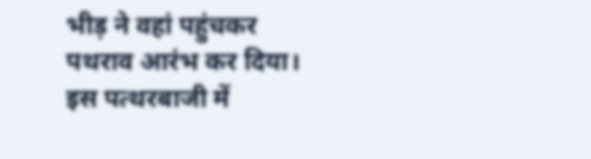भीड़ ने वहां पहुंचकर पथराव आरंभ कर दिया। इस पत्थरबाजी में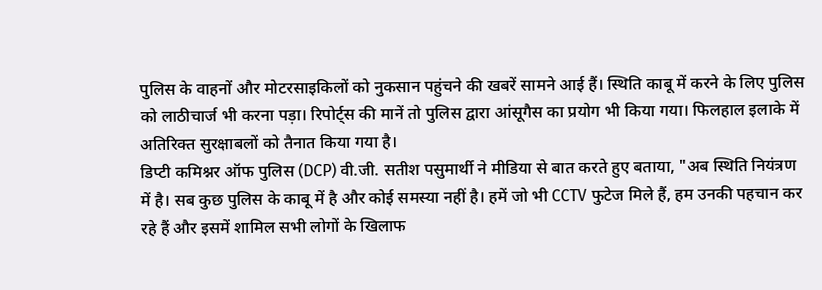पुलिस के वाहनों और मोटरसाइकिलों को नुकसान पहुंचने की खबरें सामने आई हैं। स्थिति काबू में करने के लिए पुलिस को लाठीचार्ज भी करना पड़ा। रिपोर्ट्स की मानें तो पुलिस द्वारा आंसूगैस का प्रयोग भी किया गया। फिलहाल इलाके में अतिरिक्त सुरक्षाबलों को तैनात किया गया है।
डिप्टी कमिश्नर ऑफ पुलिस (DCP) वी.जी. सतीश पसुमार्थी ने मीडिया से बात करते हुए बताया, "अब स्थिति नियंत्रण में है। सब कुछ पुलिस के काबू में है और कोई समस्या नहीं है। हमें जो भी CCTV फुटेज मिले हैं, हम उनकी पहचान कर रहे हैं और इसमें शामिल सभी लोगों के खिलाफ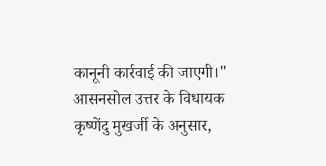कानूनी कार्रवाई की जाएगी।"
आसनसोल उत्तर के विधायक कृष्णेंदु मुखर्जी के अनुसार,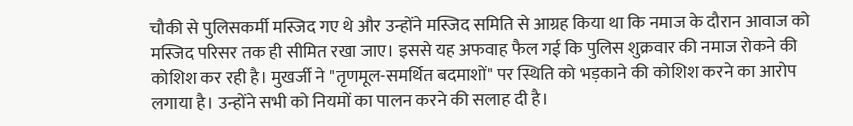चौकी से पुलिसकर्मी मस्जिद गए थे और उन्होंने मस्जिद समिति से आग्रह किया था कि नमाज के दौरान आवाज को मस्जिद परिसर तक ही सीमित रखा जाए। इससे यह अफवाह फैल गई कि पुलिस शुक्रवार की नमाज रोकने की कोशिश कर रही है। मुखर्जी ने "तृणमूल-समर्थित बदमाशों" पर स्थिति को भड़काने की कोशिश करने का आरोप लगाया है। उन्होंने सभी को नियमों का पालन करने की सलाह दी है।